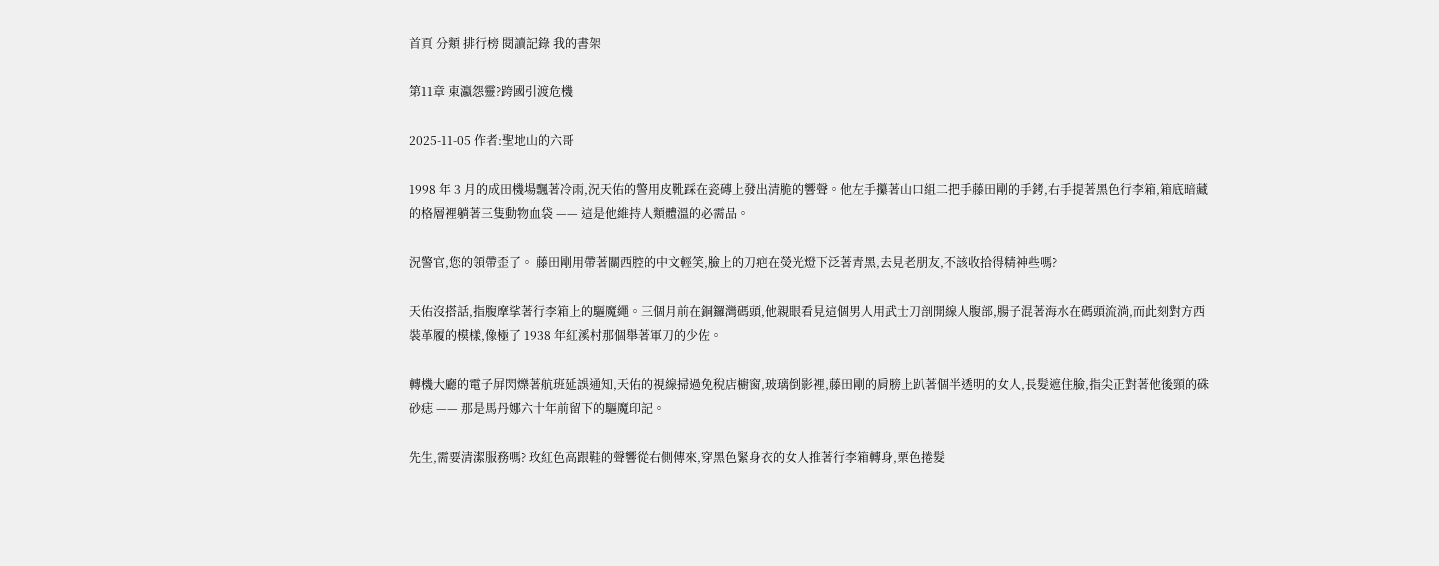首頁 分類 排行榜 閱讀記錄 我的書架

第11章 東瀛怨靈?跨國引渡危機

2025-11-05 作者:聖地山的六哥

1998 年 3 月的成田機場飄著冷雨,況天佑的警用皮靴踩在瓷磚上發出清脆的響聲。他左手攥著山口組二把手藤田剛的手銬,右手提著黑色行李箱,箱底暗藏的格層裡躺著三隻動物血袋 —— 這是他維持人類體溫的必需品。

況警官,您的領帶歪了。 藤田剛用帶著關西腔的中文輕笑,臉上的刀疤在熒光燈下泛著青黑,去見老朋友,不該收拾得精神些嗎?

天佑沒搭話,指腹摩挲著行李箱上的驅魔繩。三個月前在銅鑼灣碼頭,他親眼看見這個男人用武士刀剖開線人腹部,腸子混著海水在碼頭流淌,而此刻對方西裝革履的模樣,像極了 1938 年紅溪村那個舉著軍刀的少佐。

轉機大廳的電子屏閃爍著航班延誤通知,天佑的視線掃過免稅店櫥窗,玻璃倒影裡,藤田剛的肩膀上趴著個半透明的女人,長髮遮住臉,指尖正對著他後頸的硃砂痣 —— 那是馬丹娜六十年前留下的驅魔印記。

先生,需要清潔服務嗎? 玫紅色高跟鞋的聲響從右側傳來,穿黑色緊身衣的女人推著行李箱轉身,栗色捲髮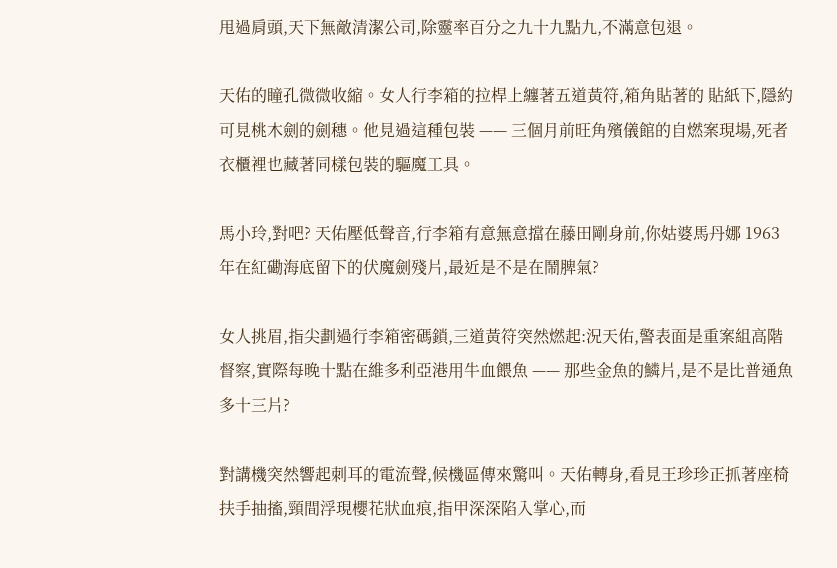甩過肩頭,天下無敵清潔公司,除靈率百分之九十九點九,不滿意包退。

天佑的瞳孔微微收縮。女人行李箱的拉桿上纏著五道黃符,箱角貼著的 貼紙下,隱約可見桃木劍的劍穗。他見過這種包裝 —— 三個月前旺角殯儀館的自燃案現場,死者衣櫃裡也藏著同樣包裝的驅魔工具。

馬小玲,對吧? 天佑壓低聲音,行李箱有意無意擋在藤田剛身前,你姑婆馬丹娜 1963 年在紅磡海底留下的伏魔劍殘片,最近是不是在鬧脾氣?

女人挑眉,指尖劃過行李箱密碼鎖,三道黃符突然燃起:況天佑,警表面是重案組高階督察,實際每晚十點在維多利亞港用牛血餵魚 —— 那些金魚的鱗片,是不是比普通魚多十三片?

對講機突然響起刺耳的電流聲,候機區傳來驚叫。天佑轉身,看見王珍珍正抓著座椅扶手抽搐,頸間浮現櫻花狀血痕,指甲深深陷入掌心,而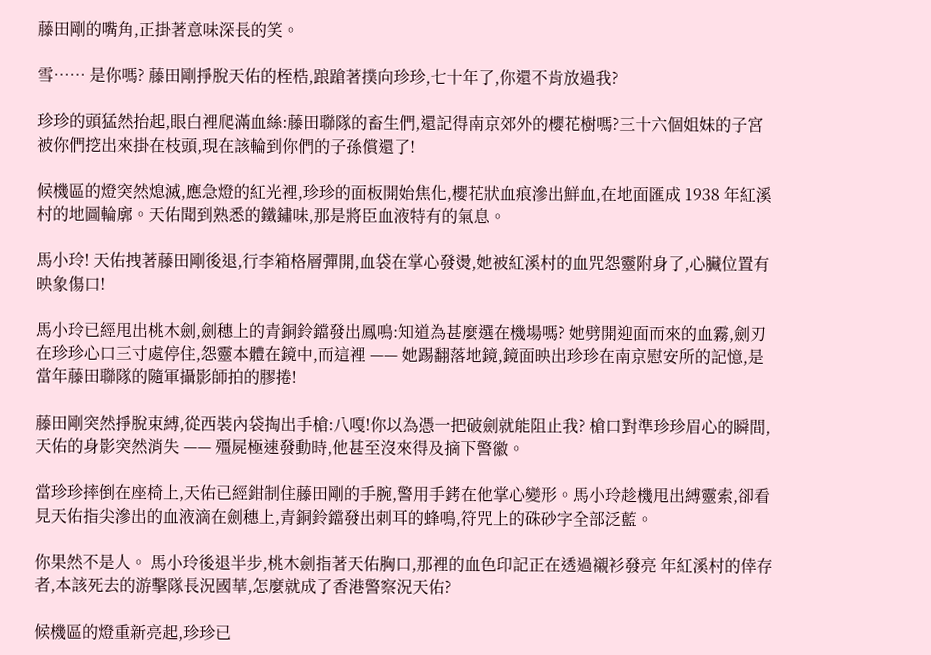藤田剛的嘴角,正掛著意味深長的笑。

雪…… 是你嗎? 藤田剛掙脫天佑的桎梏,踉蹌著撲向珍珍,七十年了,你還不肯放過我?

珍珍的頭猛然抬起,眼白裡爬滿血絲:藤田聯隊的畜生們,還記得南京郊外的櫻花樹嗎?三十六個姐妹的子宮被你們挖出來掛在枝頭,現在該輪到你們的子孫償還了!

候機區的燈突然熄滅,應急燈的紅光裡,珍珍的面板開始焦化,櫻花狀血痕滲出鮮血,在地面匯成 1938 年紅溪村的地圖輪廓。天佑聞到熟悉的鐵鏽味,那是將臣血液特有的氣息。

馬小玲! 天佑拽著藤田剛後退,行李箱格層彈開,血袋在掌心發燙,她被紅溪村的血咒怨靈附身了,心臟位置有映象傷口!

馬小玲已經甩出桃木劍,劍穗上的青銅鈴鐺發出鳳鳴:知道為甚麼選在機場嗎? 她劈開迎面而來的血霧,劍刃在珍珍心口三寸處停住,怨靈本體在鏡中,而這裡 —— 她踢翻落地鏡,鏡面映出珍珍在南京慰安所的記憶,是當年藤田聯隊的隨軍攝影師拍的膠捲!

藤田剛突然掙脫束縛,從西裝內袋掏出手槍:八嘎!你以為憑一把破劍就能阻止我? 槍口對準珍珍眉心的瞬間,天佑的身影突然消失 —— 殭屍極速發動時,他甚至沒來得及摘下警徽。

當珍珍摔倒在座椅上,天佑已經鉗制住藤田剛的手腕,警用手銬在他掌心變形。馬小玲趁機甩出縛靈索,卻看見天佑指尖滲出的血液滴在劍穗上,青銅鈴鐺發出刺耳的蜂鳴,符咒上的硃砂字全部泛藍。

你果然不是人。 馬小玲後退半步,桃木劍指著天佑胸口,那裡的血色印記正在透過襯衫發亮 年紅溪村的倖存者,本該死去的游擊隊長況國華,怎麼就成了香港警察況天佑?

候機區的燈重新亮起,珍珍已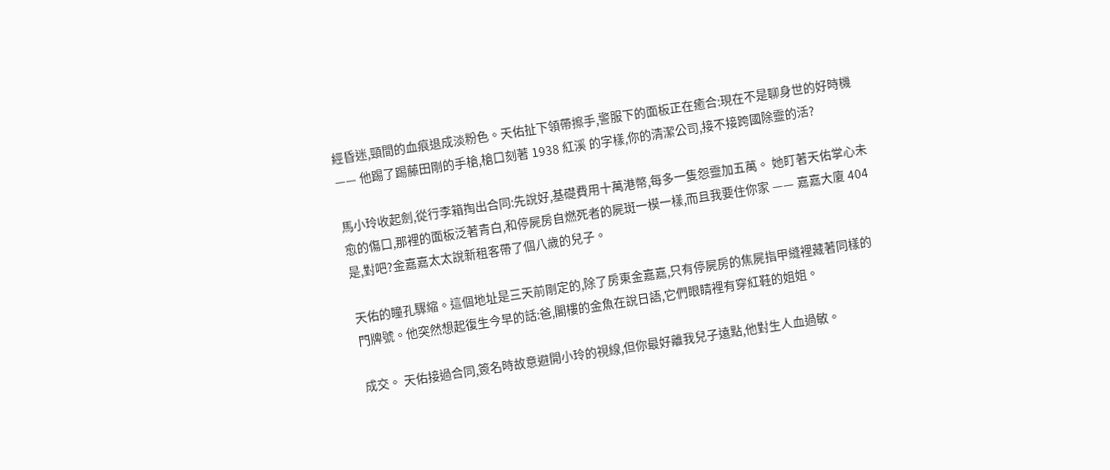經昏迷,頸間的血痕退成淡粉色。天佑扯下領帶擦手,警服下的面板正在癒合:現在不是聊身世的好時機 —— 他踢了踢藤田剛的手槍,槍口刻著 1938 紅溪 的字樣,你的清潔公司,接不接跨國除靈的活?

馬小玲收起劍,從行李箱掏出合同:先說好,基礎費用十萬港幣,每多一隻怨靈加五萬。 她盯著天佑掌心未愈的傷口,那裡的面板泛著青白,和停屍房自燃死者的屍斑一模一樣,而且我要住你家 —— 嘉嘉大廈 404 是,對吧?金嘉嘉太太說新租客帶了個八歲的兒子。

天佑的瞳孔驟縮。這個地址是三天前剛定的,除了房東金嘉嘉,只有停屍房的焦屍指甲縫裡藏著同樣的門牌號。他突然想起復生今早的話:爸,閣樓的金魚在說日語,它們眼睛裡有穿紅鞋的姐姐。

成交。 天佑接過合同,簽名時故意避開小玲的視線,但你最好離我兒子遠點,他對生人血過敏。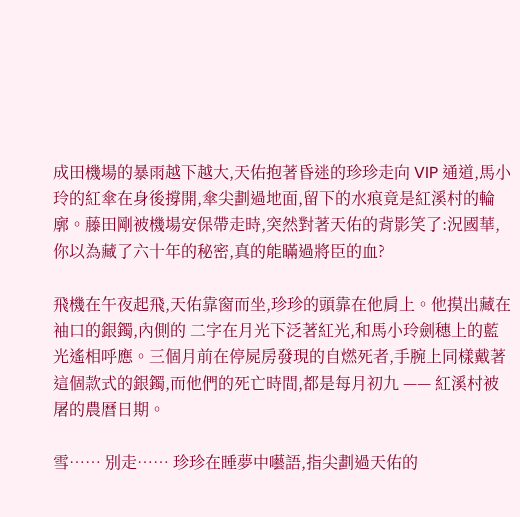成田機場的暴雨越下越大,天佑抱著昏迷的珍珍走向 VIP 通道,馬小玲的紅傘在身後撐開,傘尖劃過地面,留下的水痕竟是紅溪村的輪廓。藤田剛被機場安保帶走時,突然對著天佑的背影笑了:況國華,你以為藏了六十年的秘密,真的能瞞過將臣的血?

飛機在午夜起飛,天佑靠窗而坐,珍珍的頭靠在他肩上。他摸出藏在袖口的銀鐲,內側的 二字在月光下泛著紅光,和馬小玲劍穗上的藍光遙相呼應。三個月前在停屍房發現的自燃死者,手腕上同樣戴著這個款式的銀鐲,而他們的死亡時間,都是每月初九 —— 紅溪村被屠的農曆日期。

雪…… 別走…… 珍珍在睡夢中囈語,指尖劃過天佑的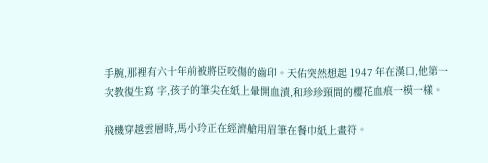手腕,那裡有六十年前被將臣咬傷的齒印。天佑突然想起 1947 年在漢口,他第一次教復生寫 字,孩子的筆尖在紙上暈開血漬,和珍珍頸間的櫻花血痕一模一樣。

飛機穿越雲層時,馬小玲正在經濟艙用眉筆在餐巾紙上畫符。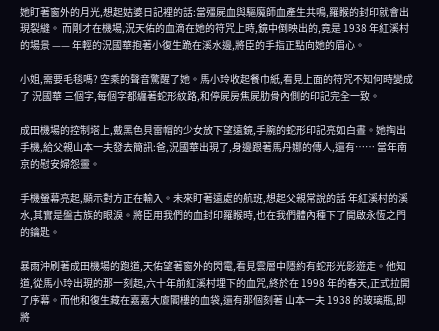她盯著窗外的月光,想起姑婆日記裡的話:當殭屍血與驅魔師血產生共鳴,羅睺的封印就會出現裂縫。 而剛才在機場,況天佑的血滴在她的符咒上時,鏡中倒映出的,竟是 1938 年紅溪村的場景 —— 年輕的況國華抱著小復生跪在溪水邊,將臣的手指正點向她的眉心。

小姐,需要毛毯嗎? 空乘的聲音驚醒了她。馬小玲收起餐巾紙,看見上面的符咒不知何時變成了 況國華 三個字,每個字都纏著蛇形紋路,和停屍房焦屍肋骨內側的印記完全一致。

成田機場的控制塔上,戴黑色貝雷帽的少女放下望遠鏡,手腕的蛇形印記亮如白晝。她掏出手機,給父親山本一夫發去簡訊:爸,況國華出現了,身邊跟著馬丹娜的傳人,還有…… 當年南京的慰安婦怨靈。

手機螢幕亮起,顯示對方正在輸入。未來盯著遠處的航班,想起父親常說的話 年紅溪村的溪水,其實是盤古族的眼淚。將臣用我們的血封印羅睺時,也在我們體內種下了開啟永恆之門的鑰匙。

暴雨沖刷著成田機場的跑道,天佑望著窗外的閃電,看見雲層中隱約有蛇形光影遊走。他知道,從馬小玲出現的那一刻起,六十年前紅溪村埋下的血咒,終於在 1998 年的春天,正式拉開了序幕。而他和復生藏在嘉嘉大廈閣樓的血袋,還有那個刻著 山本一夫 1938 的玻璃瓶,即將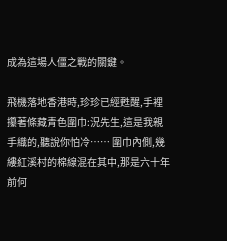成為這場人僵之戰的關鍵。

飛機落地香港時,珍珍已經甦醒,手裡攥著條藏青色圍巾:況先生,這是我親手織的,聽說你怕冷…… 圍巾內側,幾縷紅溪村的棉線混在其中,那是六十年前何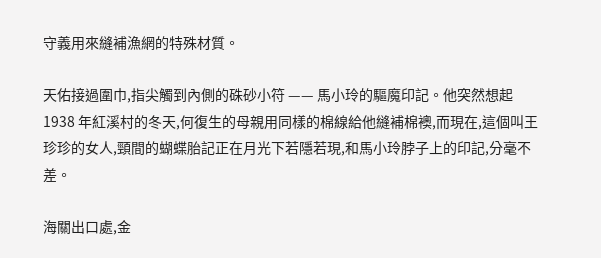守義用來縫補漁網的特殊材質。

天佑接過圍巾,指尖觸到內側的硃砂小符 —— 馬小玲的驅魔印記。他突然想起 1938 年紅溪村的冬天,何復生的母親用同樣的棉線給他縫補棉襖,而現在,這個叫王珍珍的女人,頸間的蝴蝶胎記正在月光下若隱若現,和馬小玲脖子上的印記,分毫不差。

海關出口處,金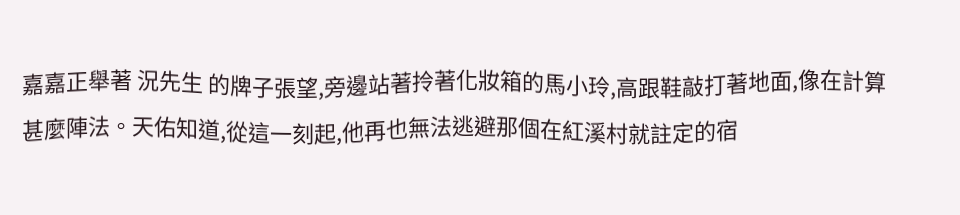嘉嘉正舉著 況先生 的牌子張望,旁邊站著拎著化妝箱的馬小玲,高跟鞋敲打著地面,像在計算甚麼陣法。天佑知道,從這一刻起,他再也無法逃避那個在紅溪村就註定的宿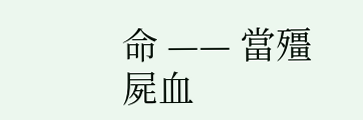命 —— 當殭屍血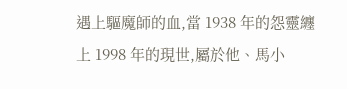遇上驅魔師的血,當 1938 年的怨靈纏上 1998 年的現世,屬於他、馬小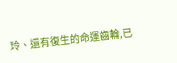玲、還有復生的命運齒輪,已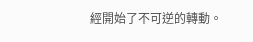經開始了不可逆的轉動。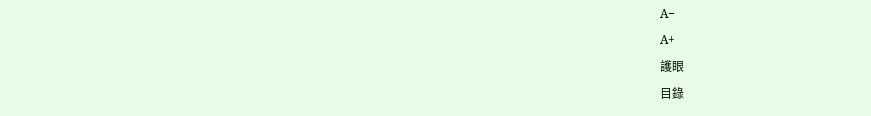A−
A+
護眼
目錄